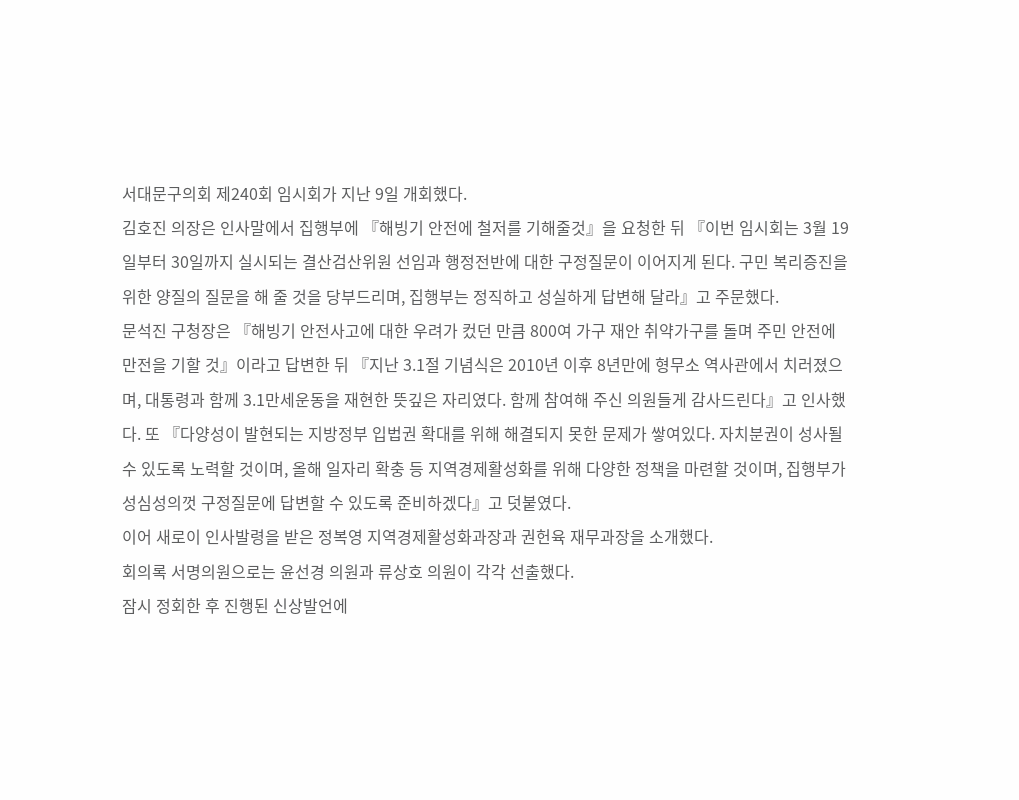서대문구의회 제240회 임시회가 지난 9일 개회했다.
김호진 의장은 인사말에서 집행부에 『해빙기 안전에 철저를 기해줄것』을 요청한 뒤 『이번 임시회는 3월 19일부터 30일까지 실시되는 결산검산위원 선임과 행정전반에 대한 구정질문이 이어지게 된다. 구민 복리증진을 위한 양질의 질문을 해 줄 것을 당부드리며, 집행부는 정직하고 성실하게 답변해 달라』고 주문했다.
문석진 구청장은 『해빙기 안전사고에 대한 우려가 컸던 만큼 800여 가구 재안 취약가구를 돌며 주민 안전에 만전을 기할 것』이라고 답변한 뒤 『지난 3.1절 기념식은 2010년 이후 8년만에 형무소 역사관에서 치러졌으며, 대통령과 함께 3.1만세운동을 재현한 뜻깊은 자리였다. 함께 참여해 주신 의원들게 감사드린다』고 인사했다. 또 『다양성이 발현되는 지방정부 입법권 확대를 위해 해결되지 못한 문제가 쌓여있다. 자치분권이 성사될 수 있도록 노력할 것이며, 올해 일자리 확충 등 지역경제활성화를 위해 다양한 정책을 마련할 것이며, 집행부가 성심성의껏 구정질문에 답변할 수 있도록 준비하겠다』고 덧붙였다.
이어 새로이 인사발령을 받은 정복영 지역경제활성화과장과 권헌육 재무과장을 소개했다.
회의록 서명의원으로는 윤선경 의원과 류상호 의원이 각각 선출했다.
잠시 정회한 후 진행된 신상발언에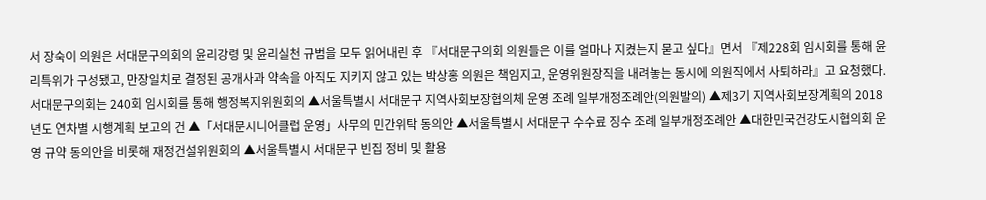서 장숙이 의원은 서대문구의회의 윤리강령 및 윤리실천 규범을 모두 읽어내린 후 『서대문구의회 의원들은 이를 얼마나 지켰는지 묻고 싶다』면서 『제228회 임시회를 통해 윤리특위가 구성됐고, 만장일치로 결정된 공개사과 약속을 아직도 지키지 않고 있는 박상홍 의원은 책임지고, 운영위원장직을 내려놓는 동시에 의원직에서 사퇴하라』고 요청했다.
서대문구의회는 240회 임시회를 통해 행정복지위원회의 ▲서울특별시 서대문구 지역사회보장협의체 운영 조례 일부개정조례안(의원발의) ▲제3기 지역사회보장계획의 2018년도 연차별 시행계획 보고의 건 ▲「서대문시니어클럽 운영」사무의 민간위탁 동의안 ▲서울특별시 서대문구 수수료 징수 조례 일부개정조례안 ▲대한민국건강도시협의회 운영 규약 동의안을 비롯해 재정건설위원회의 ▲서울특별시 서대문구 빈집 정비 및 활용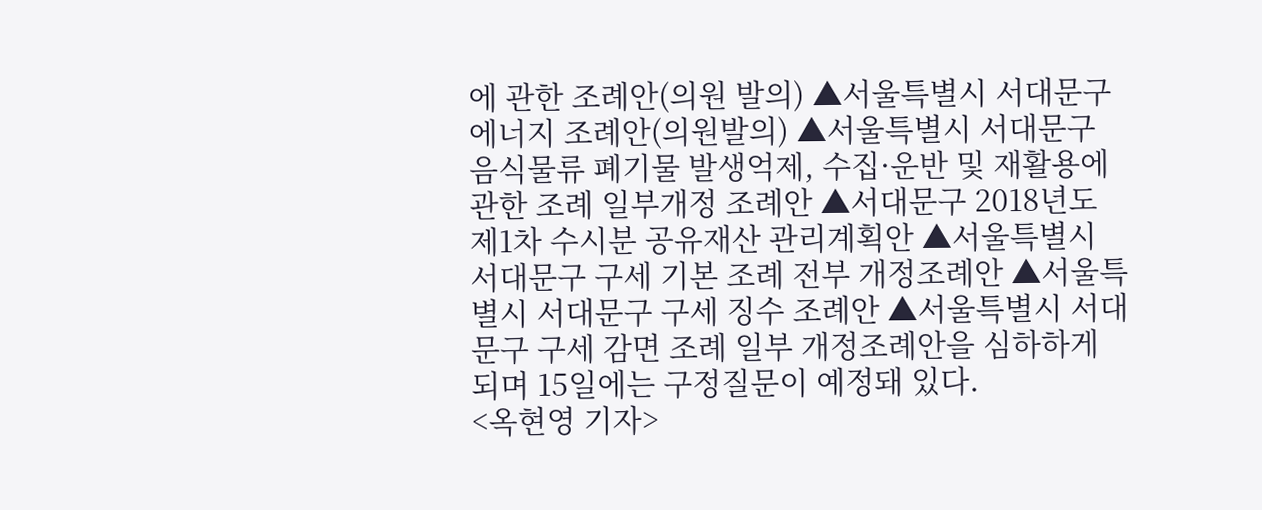에 관한 조례안(의원 발의) ▲서울특별시 서대문구 에너지 조례안(의원발의) ▲서울특별시 서대문구 음식물류 폐기물 발생억제, 수집·운반 및 재활용에 관한 조례 일부개정 조례안 ▲서대문구 2018년도 제1차 수시분 공유재산 관리계획안 ▲서울특별시 서대문구 구세 기본 조례 전부 개정조례안 ▲서울특별시 서대문구 구세 징수 조례안 ▲서울특별시 서대문구 구세 감면 조례 일부 개정조례안을 심하하게 되며 15일에는 구정질문이 예정돼 있다.
<옥현영 기자>